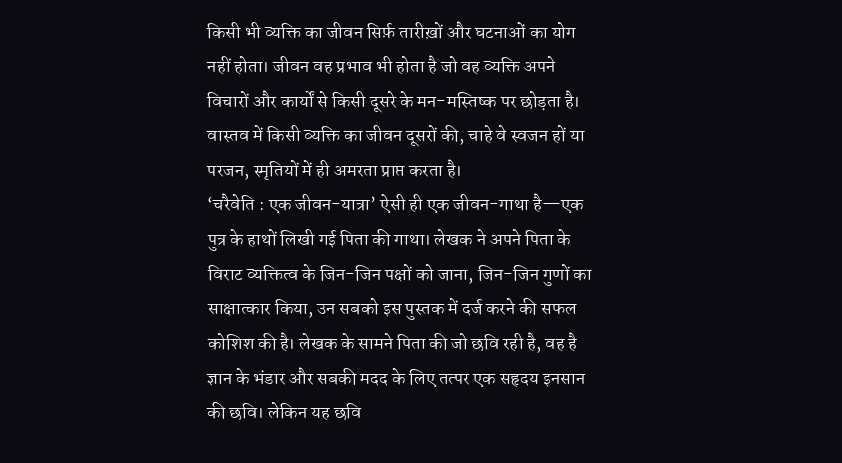किसी भी व्यक्ति का जीवन सिर्फ़ तारीख़ों और घटनाओं का योग नहीं होता। जीवन वह प्रभाव भी होता है जो वह व्यक्ति अपने विचारों और कार्यों से किसी दूसरे के मन-मस्तिष्क पर छोड़ता है। वास्तव में किसी व्यक्ति का जीवन दूसरों की, चाहे वे स्वजन हों या परजन, स्मृतियों में ही अमरता प्राप्त करता है।
‘चरैवेति : एक जीवन-यात्रा’ ऐसी ही एक जीवन-गाथा है—एक पुत्र के हाथों लिखी गई पिता की गाथा। लेखक ने अपने पिता के विराट व्यक्तित्व के जिन-जिन पक्षों को जाना, जिन-जिन गुणों का साक्षात्कार किया, उन सबको इस पुस्तक में दर्ज करने की सफल कोशिश की है। लेखक के सामने पिता की जो छवि रही है, वह है ज्ञान के भंडार और सबकी मदद के लिए तत्पर एक सहृदय इनसान की छवि। लेकिन यह छवि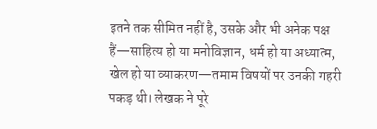इतने तक सीमित नहीं है, उसके और भी अनेक पक्ष हैं—साहित्य हो या मनोविज्ञान, धर्म हो या अध्यात्म, खेल हो या व्याकरण—तमाम विषयों पर उनकी गहरी पकड़ थी। लेखक ने पूरे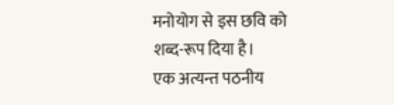मनोयोग से इस छवि को शब्द-रूप दिया है।
एक अत्यन्त पठनीय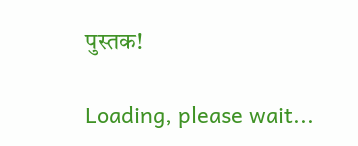पुस्तक!

Loading, please wait...